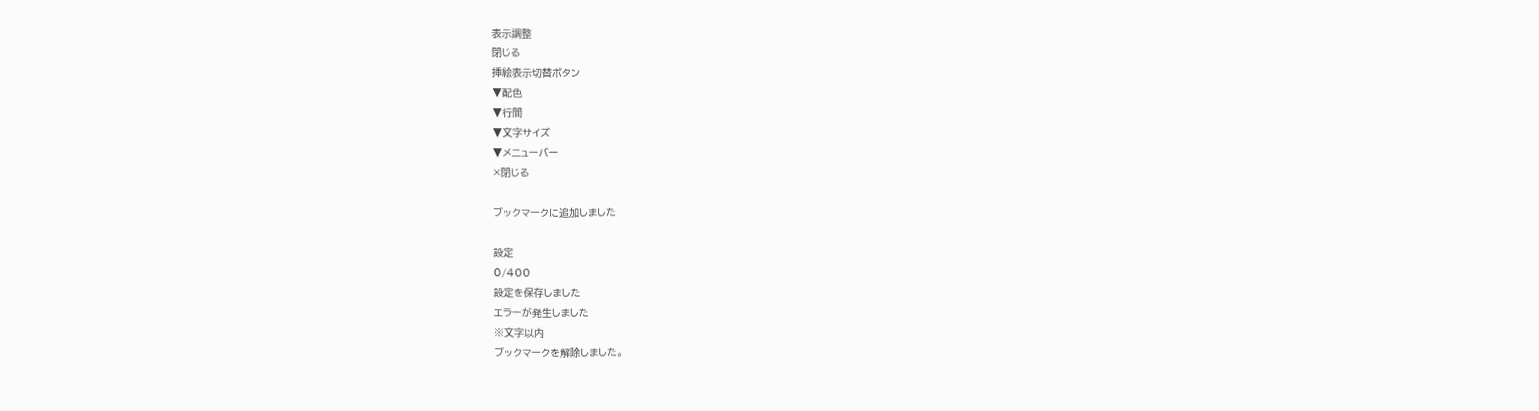表示調整
閉じる
挿絵表示切替ボタン
▼配色
▼行間
▼文字サイズ
▼メニューバー
×閉じる

ブックマークに追加しました

設定
0/400
設定を保存しました
エラーが発生しました
※文字以内
ブックマークを解除しました。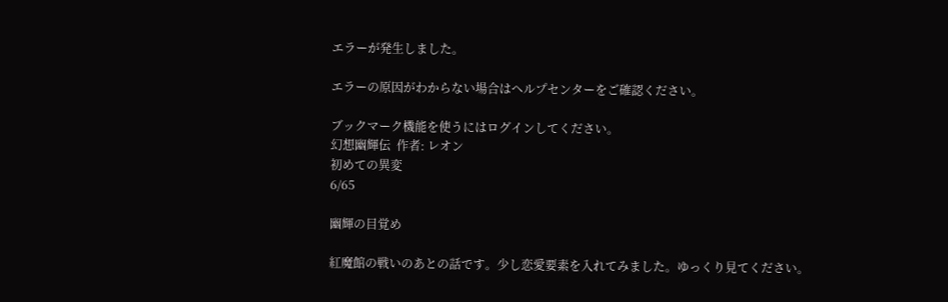エラーが発生しました。

エラーの原因がわからない場合はヘルプセンターをご確認ください。

ブックマーク機能を使うにはログインしてください。
幻想幽輝伝  作者: レオン
初めての異変
6/65

幽輝の目覚め

紅魔館の戦いのあとの話です。少し恋愛要素を入れてみました。ゆっくり見てください。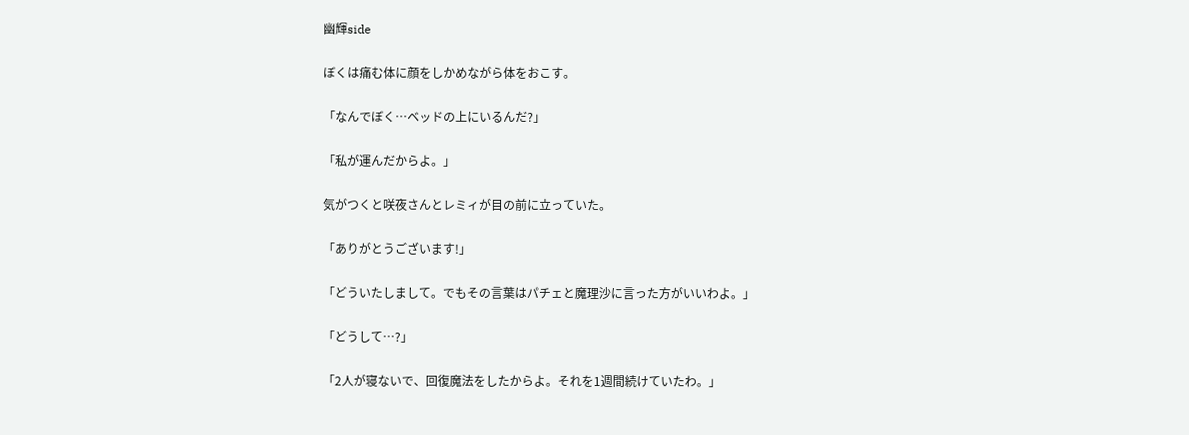幽輝side

ぼくは痛む体に顔をしかめながら体をおこす。

「なんでぼく…ベッドの上にいるんだ?」

「私が運んだからよ。」

気がつくと咲夜さんとレミィが目の前に立っていた。

「ありがとうございます!」

「どういたしまして。でもその言葉はパチェと魔理沙に言った方がいいわよ。」

「どうして…?」

「2人が寝ないで、回復魔法をしたからよ。それを1週間続けていたわ。」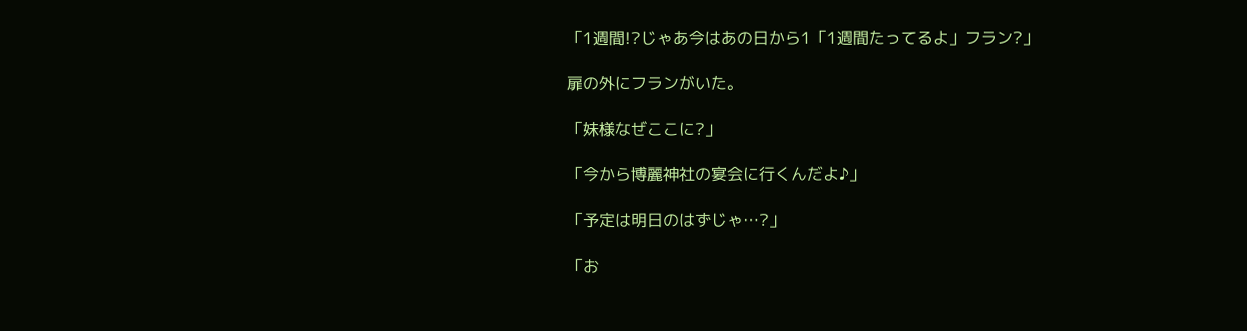「1週間!?じゃあ今はあの日から1「1週間たってるよ」フラン?」

扉の外にフランがいた。

「妹様なぜここに?」

「今から博麗神社の宴会に行くんだよ♪」

「予定は明日のはずじゃ…?」

「お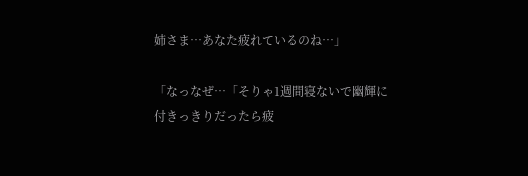姉さま…あなた疲れているのね…」

「なっなぜ…「そりゃ1週間寝ないで幽輝に付きっきりだったら疲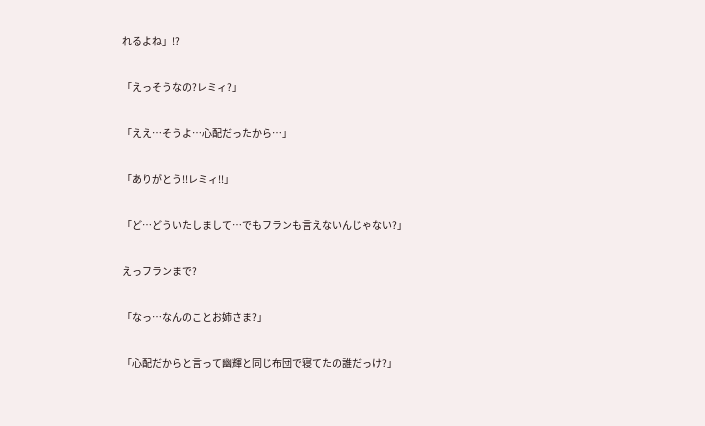れるよね」!?

「えっそうなの?レミィ?」

「ええ…そうよ…心配だったから…」

「ありがとう!!レミィ!!」

「ど…どういたしまして…でもフランも言えないんじゃない?」

えっフランまで?

「なっ…なんのことお姉さま?」

「心配だからと言って幽輝と同じ布団で寝てたの誰だっけ?」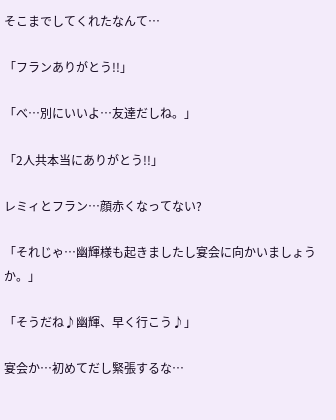そこまでしてくれたなんて…

「フランありがとう!!」

「べ…別にいいよ…友達だしね。」

「2人共本当にありがとう!!」

レミィとフラン…顔赤くなってない?

「それじゃ…幽輝様も起きましたし宴会に向かいましょうか。」

「そうだね♪幽輝、早く行こう♪」

宴会か…初めてだし緊張するな…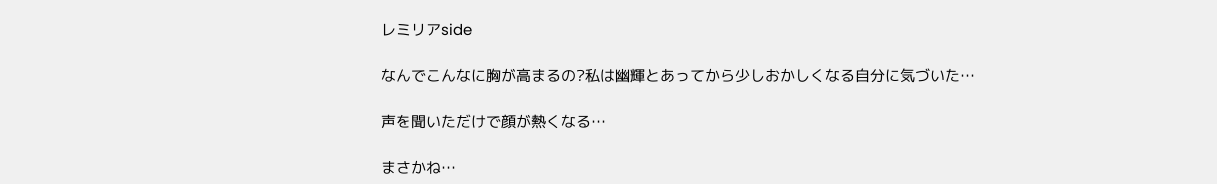レミリアside

なんでこんなに胸が高まるの?私は幽輝とあってから少しおかしくなる自分に気づいた…

声を聞いただけで顔が熱くなる…

まさかね…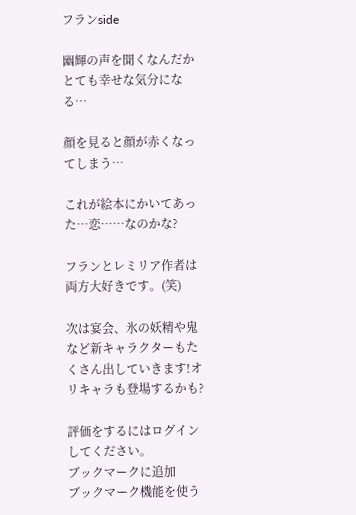フランside

幽輝の声を聞くなんだかとても幸せな気分になる…

顔を見ると顔が赤くなってしまう…

これが絵本にかいてあった…恋……なのかな?

フランとレミリア作者は両方大好きです。(笑)

次は宴会、氷の妖精や鬼など新キャラクターもたくさん出していきます!オリキャラも登場するかも?

評価をするにはログインしてください。
ブックマークに追加
ブックマーク機能を使う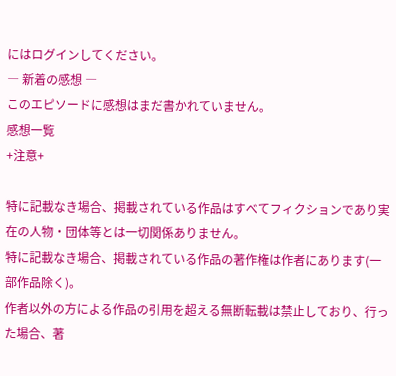にはログインしてください。
― 新着の感想 ―
このエピソードに感想はまだ書かれていません。
感想一覧
+注意+

特に記載なき場合、掲載されている作品はすべてフィクションであり実在の人物・団体等とは一切関係ありません。
特に記載なき場合、掲載されている作品の著作権は作者にあります(一部作品除く)。
作者以外の方による作品の引用を超える無断転載は禁止しており、行った場合、著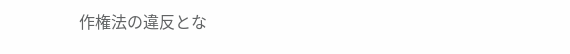作権法の違反とな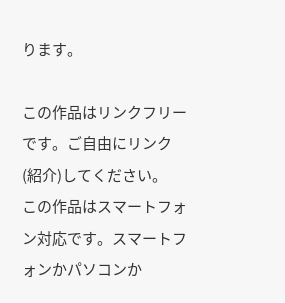ります。

この作品はリンクフリーです。ご自由にリンク(紹介)してください。
この作品はスマートフォン対応です。スマートフォンかパソコンか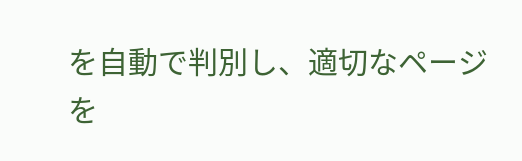を自動で判別し、適切なページを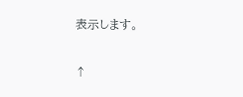表示します。

↑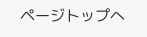ページトップへ